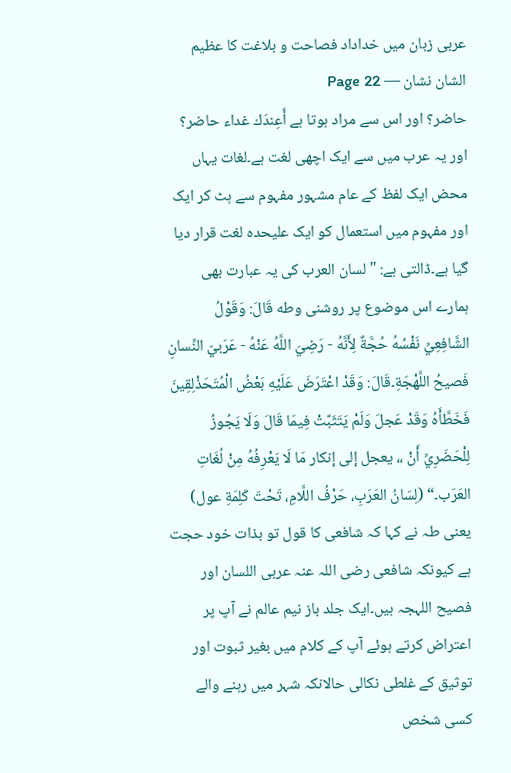عربی زبان میں خداداد فصاحت و بلاغت کا عظیم الشان نشان — Page 22
حاضر؟ اور اس سے مراد ہوتا ہے أَعِندَك غداء حاضر؟ اور یہ عرب میں سے ایک اچھی لغت ہے۔لغات یہاں محض ایک لفظ کے عام مشہور مفہوم سے ہٹ کر ایک اور مفہوم میں استعمال کو ایک علیحدہ لغت قرار دیا گیا ہے۔ڈالتی ہے: " لسان العرب کی یہ عبارت بھی ہمارے اس موضوع پر روشنی وطه قَالَ: وَقَوْلُ الشَّافِعِيِّ نَفْسُهُ حُجَّةٌ لِأَنَّهُ - رَضِيَ اللَّهُ عَنْهُ - عَرَبيّ النِّسانِ فَصيحُ اللَّهْجَةِ۔قَالَ: وَقَدْ اعْتَرَضَ عَلَيْهِ بَعْضُ الْمُتَحَذْلِقِينَ فَخَطَّأَهُ وَقَدْ عَجلَ وَلَمْ يَتَثَبَّتْ فِيمَا قَالَ وَلَا يَجُوزُ لِلْحَضَرِيِّ أَنْ ،، يعجل إلى إنكار مَا لَا يَعْرِفُهُ مِنْ لُغَاتِ العَرَب۔“ (لِسَانُ العَرَبِ، حَرْفُ اللَّامِ، تَحْتَ كَلِمَةِ عول) یعنی طہ نے کہا کہ شافعی کا قول تو بذات خود حجت ہے کیونکہ شافعی رضی اللہ عنہ عربی اللسان اور فصیح اللہجہ ہیں۔ایک جلد باز نیم عالم نے آپ پر اعتراض کرتے ہوئے آپ کے کلام میں بغیر ثبوت اور توثیق کے غلطی نکالی حالانکہ شہر میں رہنے والے کسی شخص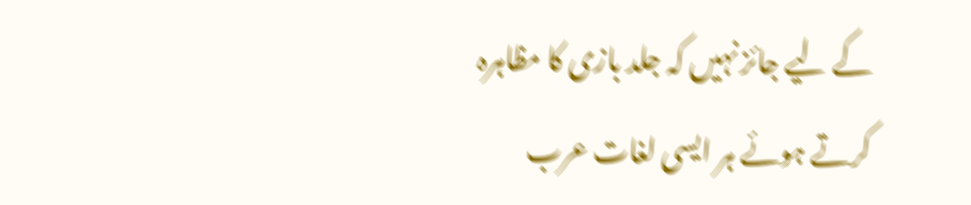کے لیے جائز نہیں کہ جلد بازی کا مظاہرہ کرتے ہوئے ہر ایسی لغات عرب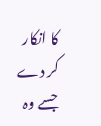کا انکار کر دے جسے وہ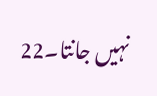نہیں جانتا۔22